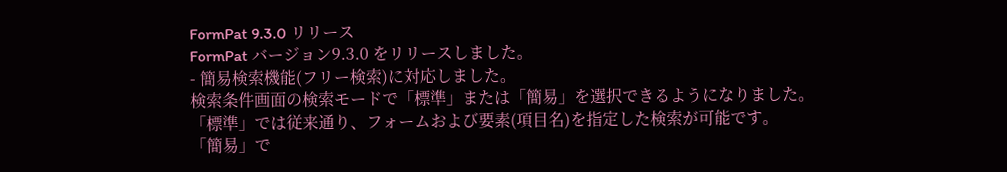FormPat 9.3.0 リリース
FormPat バージョン9.3.0 をリリースしました。
- 簡易検索機能(フリー検索)に対応しました。
検索条件画面の検索モードで「標準」または「簡易」を選択できるようになりました。
「標準」では従来通り、フォームおよび要素(項目名)を指定した検索が可能です。
「簡易」で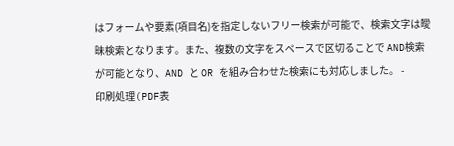はフォームや要素(項目名)を指定しないフリー検索が可能で、検索文字は曖昧検索となります。また、複数の文字をスペースで区切ることで AND検索が可能となり、AND と OR を組み合わせた検索にも対応しました。 -
印刷処理(PDF表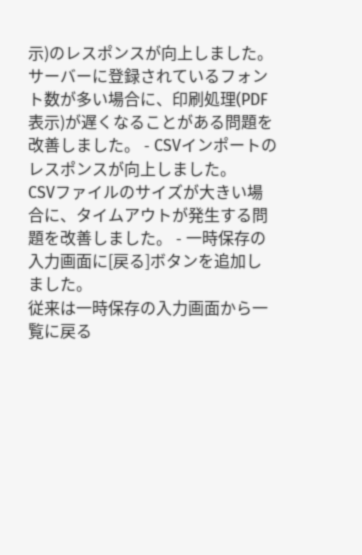示)のレスポンスが向上しました。
サーバーに登録されているフォント数が多い場合に、印刷処理(PDF表示)が遅くなることがある問題を改善しました。 - CSVインポートのレスポンスが向上しました。
CSVファイルのサイズが大きい場合に、タイムアウトが発生する問題を改善しました。 - 一時保存の入力画面に[戻る]ボタンを追加しました。
従来は一時保存の入力画面から一覧に戻る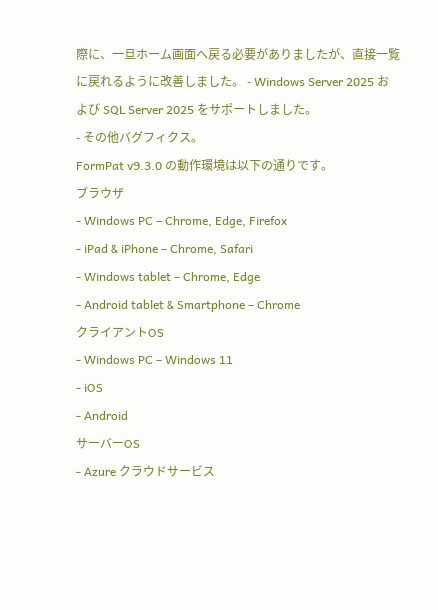際に、一旦ホーム画面へ戻る必要がありましたが、直接一覧に戻れるように改善しました。 - Windows Server 2025 および SQL Server 2025 をサポートしました。
- その他バグフィクス。
FormPat v9.3.0 の動作環境は以下の通りです。
ブラウザ
- Windows PC – Chrome, Edge, Firefox
- iPad & iPhone – Chrome, Safari
- Windows tablet – Chrome, Edge
- Android tablet & Smartphone – Chrome
クライアントOS
- Windows PC – Windows 11
- iOS
- Android
サーバーOS
- Azure クラウドサービス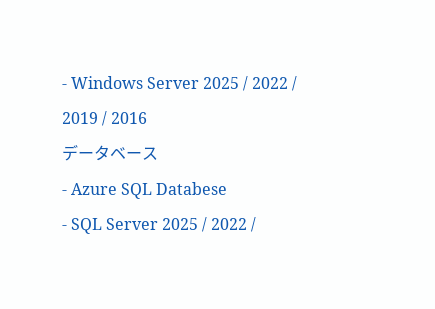- Windows Server 2025 / 2022 / 2019 / 2016
データベース
- Azure SQL Databese
- SQL Server 2025 / 2022 /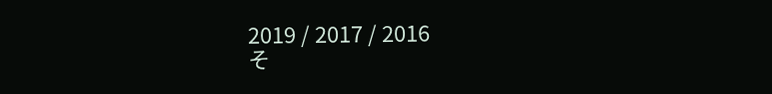2019 / 2017 / 2016
そ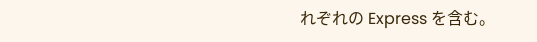れぞれの Express を含む。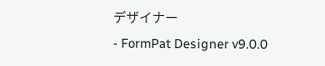デザイナー
- FormPat Designer v9.0.0